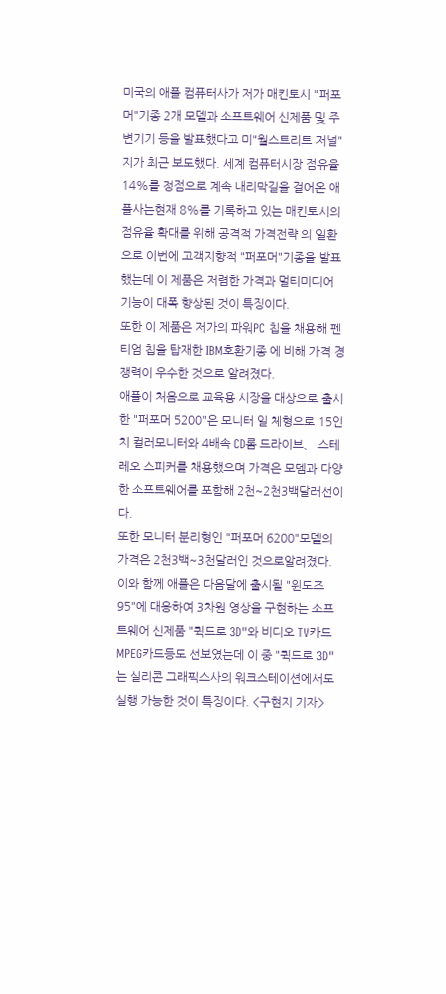미국의 애플 컴퓨터사가 저가 매킨토시 "퍼포머"기종 2개 모델과 소프트웨어 신제품 및 주변기기 등을 발표했다고 미"월스트리트 저널"지가 최근 보도했다. 세계 컴퓨터시장 점유율 14%를 정점으로 계속 내리막길을 걸어온 애플사는현재 8%를 기록하고 있는 매킨토시의 점유율 확대를 위해 공격적 가격전략 의 일환으로 이번에 고객지향적 "퍼포머"기종을 발표했는데 이 제품은 저렴한 가격과 멀티미디어 기능이 대폭 향상된 것이 특징이다.
또한 이 제품은 저가의 파워PC 칩을 채용해 펜티엄 칩을 탑재한 IBM호환기종 에 비해 가격 경쟁력이 우수한 것으로 알려졌다.
애플이 처음으로 교육용 시장을 대상으로 출시한 "퍼포머 5200"은 모니터 일 체형으로 15인치 컬러모니터와 4배속 CD롬 드라이브、 스테레오 스피커를 채용했으며 가격은 모뎀과 다양한 소프트웨어를 포함해 2천~2천3백달러선이다.
또한 모니터 분리형인 "퍼포머 6200"모델의 가격은 2천3백~3천달러인 것으로알려졌다. 이와 함께 애플은 다음달에 출시될 "윈도즈 95"에 대응하여 3차원 영상을 구현하는 소프트웨어 신제품 "퀵드로 3D"와 비디오 TV카드 MPEG카드등도 선보였는데 이 중 "퀵드로 3D"는 실리콘 그래픽스사의 워크스테이션에서도 실행 가능한 것이 특징이다. <구현지 기자>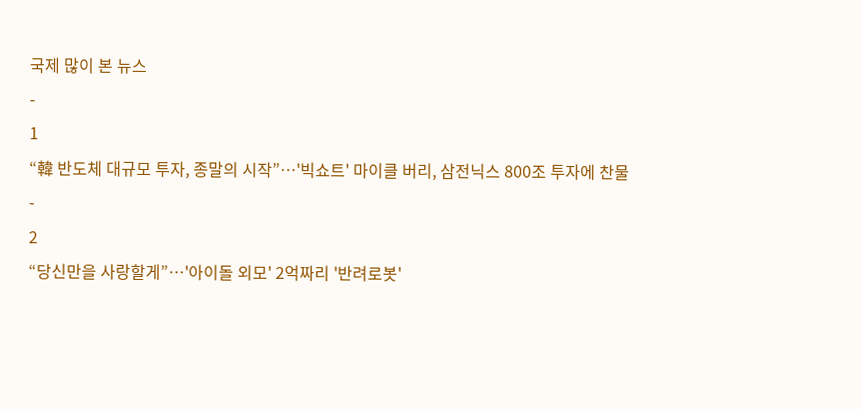국제 많이 본 뉴스
-
1
“韓 반도체 대규모 투자, 종말의 시작”…'빅쇼트' 마이클 버리, 삼전닉스 800조 투자에 찬물
-
2
“당신만을 사랑할게”…'아이돌 외모' 2억짜리 '반려로봇'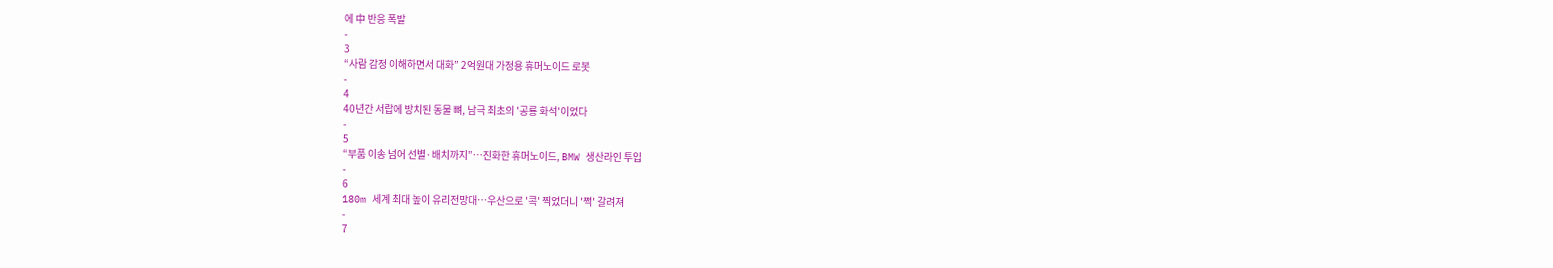에 中 반응 폭발
-
3
“사람 감정 이해하면서 대화” 2억원대 가정용 휴머노이드 로봇
-
4
40년간 서랍에 방치된 동물 뼈, 남극 최초의 '공룡 화석'이었다
-
5
“부품 이송 넘어 선별·배치까지”…진화한 휴머노이드, BMW 생산라인 투입
-
6
180m 세계 최대 높이 유리전망대…우산으로 '콕' 찍었더니 '쩍' 갈려져
-
7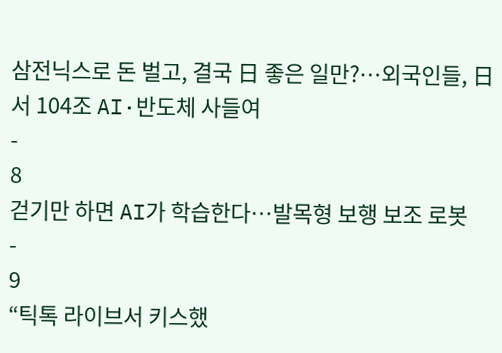삼전닉스로 돈 벌고, 결국 日 좋은 일만?…외국인들, 日서 104조 AI·반도체 사들여
-
8
걷기만 하면 AI가 학습한다…발목형 보행 보조 로봇
-
9
“틱톡 라이브서 키스했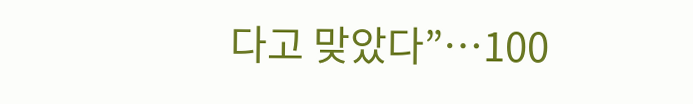다고 맞았다”…100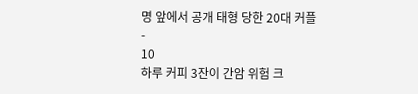명 앞에서 공개 태형 당한 20대 커플
-
10
하루 커피 3잔이 간암 위험 크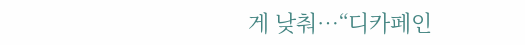게 낮춰…“디카페인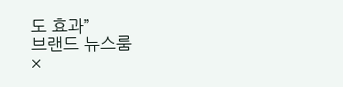도 효과”
브랜드 뉴스룸
×